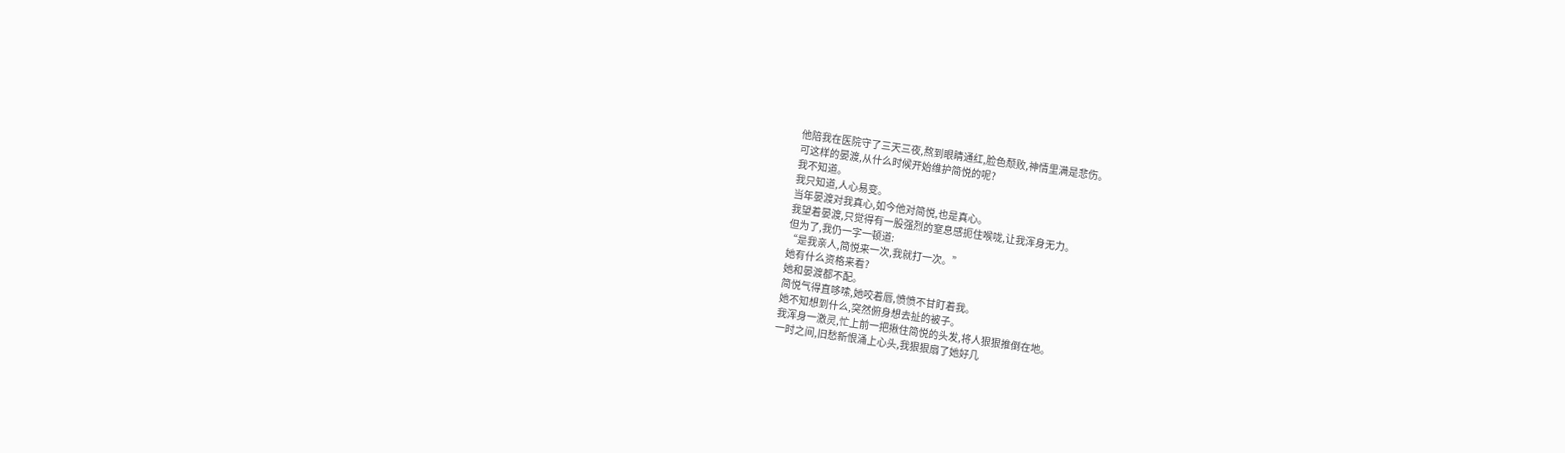他陪我在医院守了三天三夜,熬到眼睛通红,脸色颓败,神情里满是悲伤。
可这样的晏渡,从什么时候开始维护简悦的呢?
我不知道。
我只知道,人心易变。
当年晏渡对我真心,如今他对简悦,也是真心。
我望着晏渡,只觉得有一股强烈的窒息感扼住喉咙,让我浑身无力。
但为了,我仍一字一顿道:
“是我亲人,简悦来一次,我就打一次。”
她有什么资格来看?
她和晏渡都不配。
简悦气得直哆嗦,她咬着唇,愤愤不甘盯着我。
她不知想到什么,突然俯身想去扯的被子。
我浑身一激灵,忙上前一把揪住简悦的头发,将人狠狠推倒在地。
一时之间,旧愁新恨涌上心头,我狠狠扇了她好几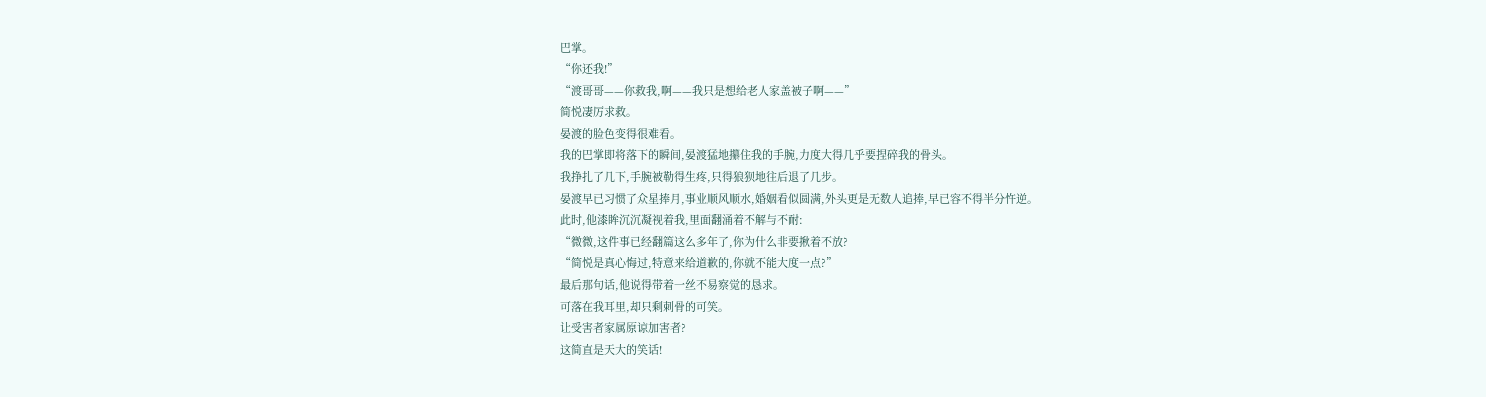巴掌。
“你还我!”
“渡哥哥——你救我,啊——我只是想给老人家盖被子啊——”
简悦凄厉求救。
晏渡的脸色变得很难看。
我的巴掌即将落下的瞬间,晏渡猛地攥住我的手腕,力度大得几乎要捏碎我的骨头。
我挣扎了几下,手腕被勒得生疼,只得狼狈地往后退了几步。
晏渡早已习惯了众星捧月,事业顺风顺水,婚姻看似圆满,外头更是无数人追捧,早已容不得半分忤逆。
此时,他漆眸沉沉凝视着我,里面翻涌着不解与不耐:
“微微,这件事已经翻篇这么多年了,你为什么非要揪着不放?
“简悦是真心悔过,特意来给道歉的,你就不能大度一点?”
最后那句话,他说得带着一丝不易察觉的恳求。
可落在我耳里,却只剩刺骨的可笑。
让受害者家属原谅加害者?
这简直是天大的笑话!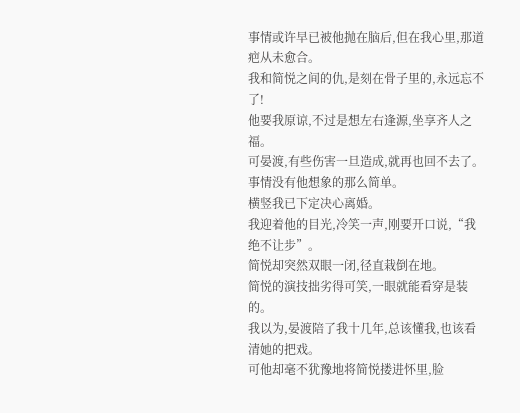事情或许早已被他抛在脑后,但在我心里,那道疤从未愈合。
我和简悦之间的仇,是刻在骨子里的,永远忘不了!
他要我原谅,不过是想左右逢源,坐享齐人之福。
可晏渡,有些伤害一旦造成,就再也回不去了。
事情没有他想象的那么简单。
横竖我已下定决心离婚。
我迎着他的目光,冷笑一声,刚要开口说,“我绝不让步”。
简悦却突然双眼一闭,径直栽倒在地。
简悦的演技拙劣得可笑,一眼就能看穿是装的。
我以为,晏渡陪了我十几年,总该懂我,也该看清她的把戏。
可他却毫不犹豫地将简悦搂进怀里,脸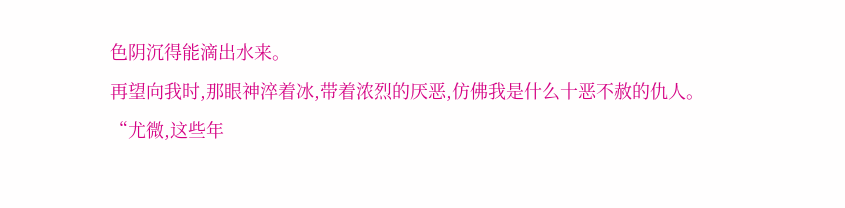色阴沉得能滴出水来。
再望向我时,那眼神淬着冰,带着浓烈的厌恶,仿佛我是什么十恶不赦的仇人。
“尤微,这些年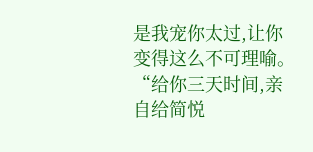是我宠你太过,让你变得这么不可理喻。
“给你三天时间,亲自给简悦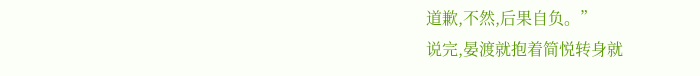道歉,不然,后果自负。”
说完,晏渡就抱着简悦转身就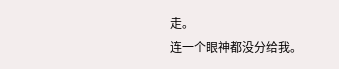走。
连一个眼神都没分给我。